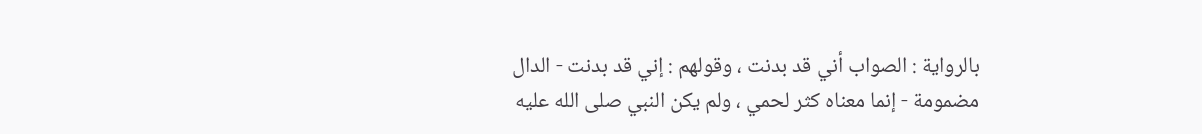بالرواية : الصواب أني قد بدنت ، وقولهم : إني قد بدنت - الدال
مضمومة - إنما معناه كثر لحمي ، ولم يكن النبي صلى الله عليه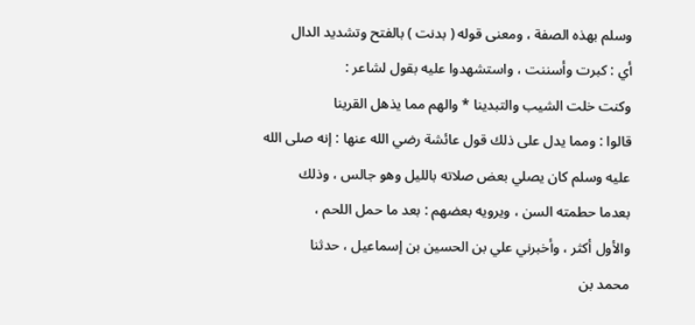وسلم بهذه الصفة ، ومعنى قوله ( بدنت ) بالفتح وتشديد الدال
أي : كبرت وأسننت ، واستشهدوا عليه بقول لشاعر :
وكنت خلت الشيب والتبدينا * والهم مما يذهل القرينا
قالوا : ومما يدل على ذلك قول عائشة رضي الله عنها : إنه صلى الله
عليه وسلم كان يصلي بعض صلاته بالليل وهو جالس ، وذلك
بعدما حطمته السن ، ويرويه بعضهم : بعد ما حمل اللحم ،
والأول أكثر ، وأخبرني علي بن الحسين بن إسماعيل ، حدثنا
محمد بن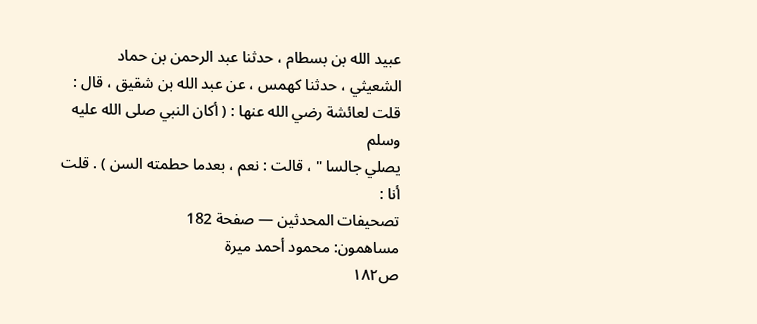عبيد الله بن بسطام ، حدثنا عبد الرحمن بن حماد
الشعيثي ، حدثنا كهمس ، عن عبد الله بن شقيق ، قال :
قلت لعائشة رضي الله عنها : ( أكان النبي صلى الله عليه وسلم
يصلي جالسا " ، قالت : نعم ، بعدما حطمته السن ) . قلت أنا :
تصحيفات المحدثين — صفحة 182
مساهمون: محمود أحمد ميرة
ص١٨٢